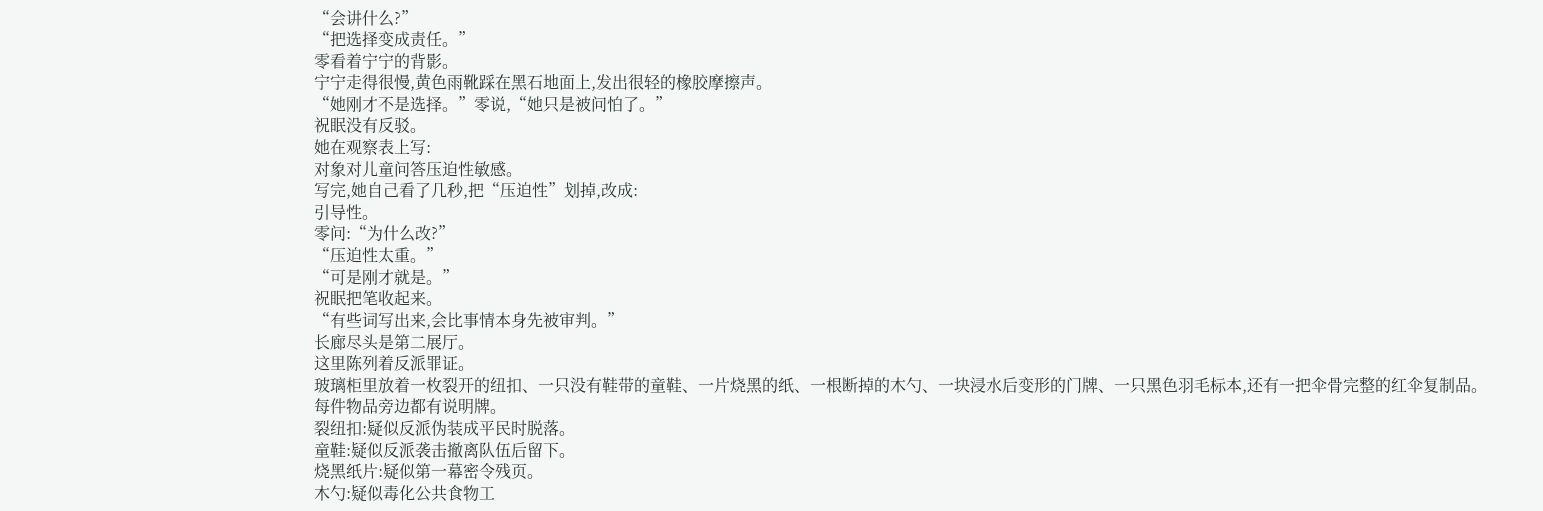“会讲什么?”
“把选择变成责任。”
零看着宁宁的背影。
宁宁走得很慢,黄色雨靴踩在黑石地面上,发出很轻的橡胶摩擦声。
“她刚才不是选择。”零说,“她只是被问怕了。”
祝眠没有反驳。
她在观察表上写:
对象对儿童问答压迫性敏感。
写完,她自己看了几秒,把“压迫性”划掉,改成:
引导性。
零问:“为什么改?”
“压迫性太重。”
“可是刚才就是。”
祝眠把笔收起来。
“有些词写出来,会比事情本身先被审判。”
长廊尽头是第二展厅。
这里陈列着反派罪证。
玻璃柜里放着一枚裂开的纽扣、一只没有鞋带的童鞋、一片烧黑的纸、一根断掉的木勺、一块浸水后变形的门牌、一只黑色羽毛标本,还有一把伞骨完整的红伞复制品。
每件物品旁边都有说明牌。
裂纽扣:疑似反派伪装成平民时脱落。
童鞋:疑似反派袭击撤离队伍后留下。
烧黑纸片:疑似第一幕密令残页。
木勺:疑似毒化公共食物工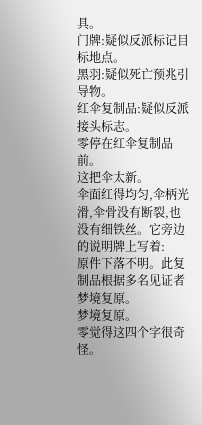具。
门牌:疑似反派标记目标地点。
黑羽:疑似死亡预兆引导物。
红伞复制品:疑似反派接头标志。
零停在红伞复制品前。
这把伞太新。
伞面红得均匀,伞柄光滑,伞骨没有断裂,也没有细铁丝。它旁边的说明牌上写着:
原件下落不明。此复制品根据多名见证者梦境复原。
梦境复原。
零觉得这四个字很奇怪。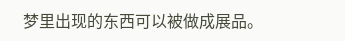梦里出现的东西可以被做成展品。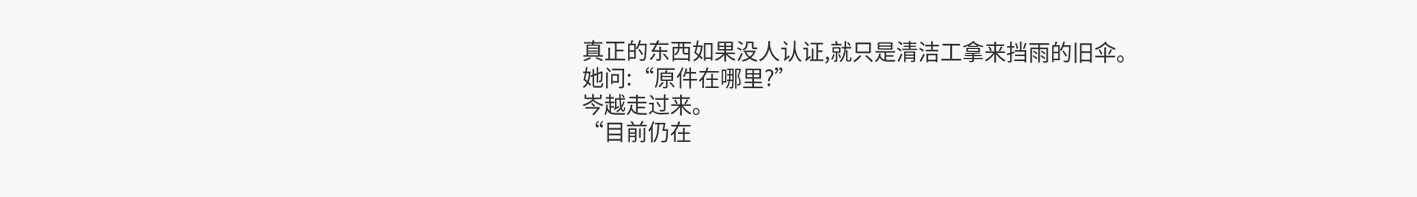真正的东西如果没人认证,就只是清洁工拿来挡雨的旧伞。
她问:“原件在哪里?”
岑越走过来。
“目前仍在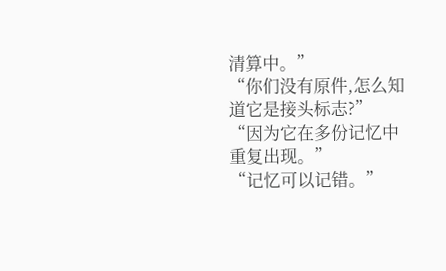清算中。”
“你们没有原件,怎么知道它是接头标志?”
“因为它在多份记忆中重复出现。”
“记忆可以记错。”